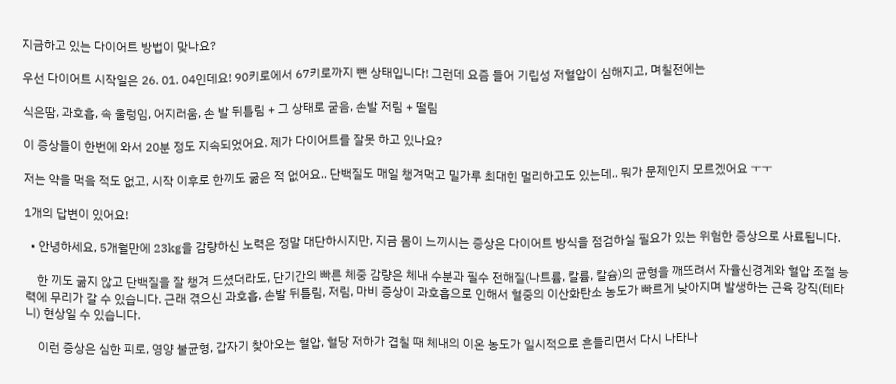지금하고 있는 다이어트 방법이 맞나요?

우선 다이어트 시작일은 26. 01. 04인데요! 90키로에서 67키로까지 뺀 상태입니다! 그런데 요즘 들어 기립성 저혈압이 심해지고, 며칠전에는

식은땀, 과호흡, 속 울렁임, 어지러움, 손 발 뒤틀림 + 그 상태로 굳음, 손발 저림 + 떨림

이 증상들이 한번에 와서 20분 정도 지속되었어요. 제가 다이어트를 잘못 하고 있나요?

저는 약을 먹읔 적도 없고, 시작 이후로 한끼도 굶은 적 없어요.. 단백질도 매일 챙겨먹고 밀가루 최대힌 멀리하고도 있는데.. 뭐가 문제인지 모르겠어요 ㅜㅜ

1개의 답변이 있어요!

  • 안녕하세요, 5개월만에 23kg을 감량하신 노력은 정말 대단하시지만, 지금 몸이 느끼시는 증상은 다이어트 방식을 점검하실 필요가 있는 위험한 증상으로 사료됩니다.

    한 끼도 굶지 않고 단백질을 잘 챙겨 드셨더라도, 단기간의 빠른 체중 감량은 체내 수분과 필수 전해질(나트륨, 칼륨, 칼슘)의 균형을 깨뜨려서 자율신경계와 혈압 조절 능력에 무리가 갈 수 있습니다. 근래 겪으신 과호흡, 손발 뒤틀림, 저림, 마비 증상이 과호흡으로 인해서 혈중의 이산화탄소 농도가 빠르게 낮아지며 발생하는 근육 강직(테타니) 현상일 수 있습니다.

    이런 증상은 심한 피로, 영양 불균형, 갑자기 찾아오는 혈압, 혈당 저하가 겹칠 때 체내의 이온 농도가 일시적으로 흔들리면서 다시 나타나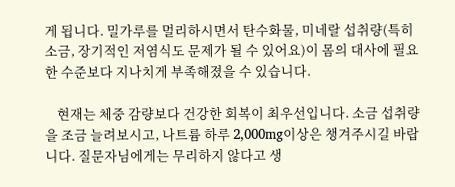게 됩니다. 밀가루를 멀리하시면서 탄수화물, 미네랄 섭취량(특히 소금, 장기적인 저염식도 문제가 될 수 있어요)이 몸의 대사에 필요한 수준보다 지나치게 부족해졌을 수 있습니다.

    현재는 체중 감량보다 건강한 회복이 최우선입니다. 소금 섭취량을 조금 늘려보시고, 나트륨 하루 2,000mg이상은 챙겨주시길 바랍니다. 질문자님에게는 무리하지 않다고 생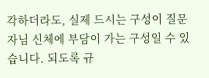각하더라도, 실제 드시는 구성이 질문자님 신체에 부담이 가는 구성일 수 있습니다. 되도록 규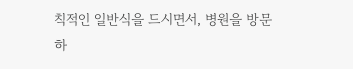칙적인 일반식을 드시면서, 병원을 방문하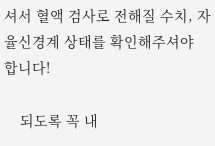셔서 혈액 검사로 전해질 수치, 자율신경계 상태를 확인해주셔야 합니다!

    되도록 꼭 내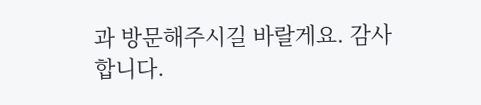과 방문해주시길 바랄게요. 감사합니다.